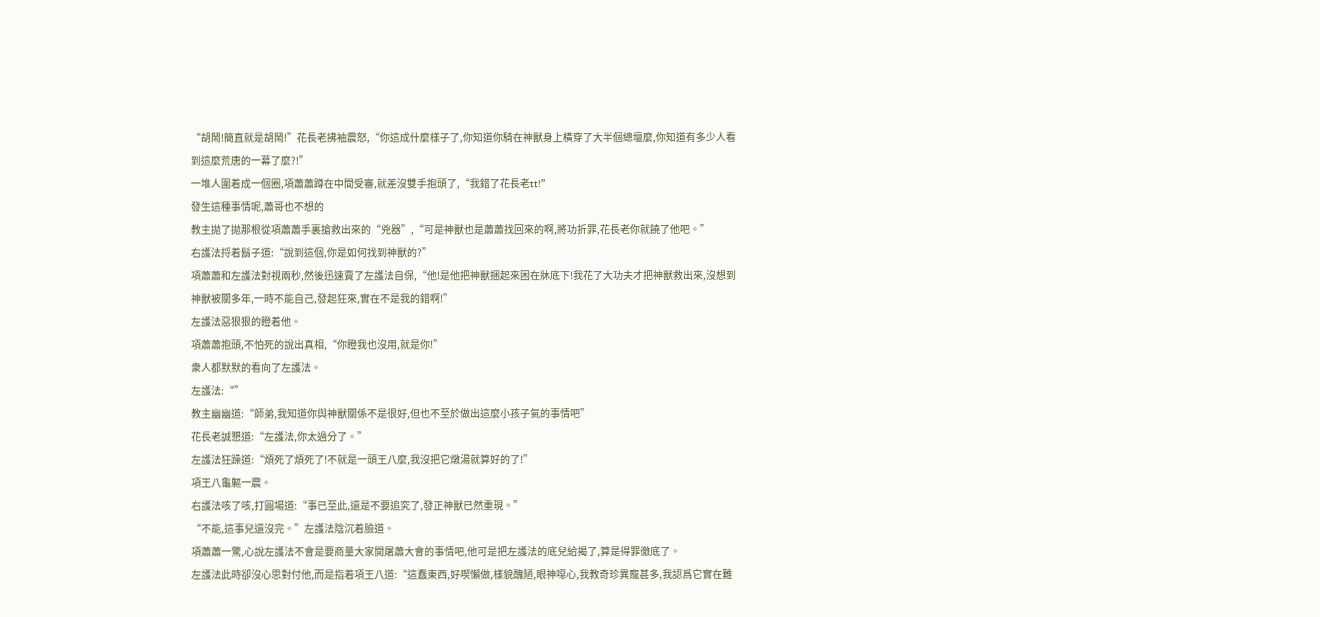“胡鬧!簡直就是胡鬧!”花長老拂袖震怒,“你這成什麼樣子了,你知道你騎在神獸身上橫穿了大半個總壇麼,你知道有多少人看到這麼荒唐的一幕了麼?!”
一堆人圍着成一個圈,項蕭蕭蹲在中間受審,就差沒雙手抱頭了,“我錯了花長老tt!”
發生這種事情呢,蕭哥也不想的
教主拋了拋那根從項蕭蕭手裏搶救出來的“兇器”,“可是神獸也是蕭蕭找回來的啊,將功折罪,花長老你就饒了他吧。”
右護法捋着鬍子道:“說到這個,你是如何找到神獸的?”
項蕭蕭和左護法對視兩秒,然後迅速賣了左護法自保,“他!是他把神獸捆起來困在牀底下!我花了大功夫才把神獸救出來,沒想到神獸被關多年,一時不能自己,發起狂來,實在不是我的錯啊!”
左護法惡狠狠的瞪着他。
項蕭蕭抱頭,不怕死的說出真相,“你瞪我也沒用,就是你!”
衆人都默默的看向了左護法。
左護法:“”
教主幽幽道:“師弟,我知道你與神獸關係不是很好,但也不至於做出這麼小孩子氣的事情吧”
花長老誠懇道:“左護法,你太過分了。”
左護法狂躁道:“煩死了煩死了!不就是一頭王八麼,我沒把它燉湯就算好的了!”
項王八龜軀一震。
右護法咳了咳,打圓場道:“事已至此,還是不要追究了,發正神獸已然重現。”
“不能,這事兒還沒完。”左護法陰沉着臉道。
項蕭蕭一驚,心說左護法不會是要商量大家開屠蕭大會的事情吧,他可是把左護法的底兒給揭了,算是得罪徹底了。
左護法此時卻沒心思對付他,而是指着項王八道:“這蠢東西,好喫懶做,樣貌醜陋,眼神噁心,我教奇珍異寵甚多,我認爲它實在難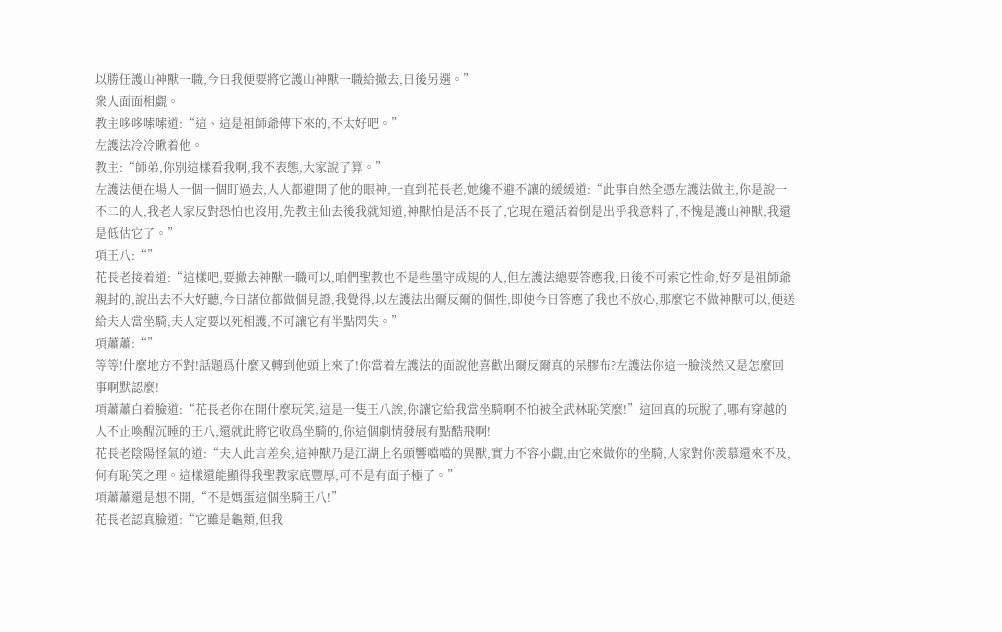以勝任護山神獸一職,今日我便要將它護山神獸一職給撤去,日後另選。”
衆人面面相覷。
教主哆哆嗦嗦道:“這、這是祖師爺傳下來的,不太好吧。”
左護法冷冷瞅着他。
教主:“師弟,你別這樣看我啊,我不表態,大家說了算。”
左護法便在場人一個一個盯過去,人人都避開了他的眼神,一直到花長老,她纔不避不讓的緩緩道:“此事自然全憑左護法做主,你是說一不二的人,我老人家反對恐怕也沒用,先教主仙去後我就知道,神獸怕是活不長了,它現在還活着倒是出乎我意料了,不愧是護山神獸,我還是低估它了。”
項王八:“”
花長老接着道:“這樣吧,要撤去神獸一職可以,咱們聖教也不是些墨守成規的人,但左護法總要答應我,日後不可索它性命,好歹是祖師爺親封的,說出去不大好聽,今日諸位都做個見證,我覺得,以左護法出爾反爾的個性,即使今日答應了我也不放心,那麼它不做神獸可以,便送給夫人當坐騎,夫人定要以死相護,不可讓它有半點閃失。”
項蕭蕭:“”
等等!什麼地方不對!話題爲什麼又轉到他頭上來了!你當着左護法的面說他喜歡出爾反爾真的呆膠布?左護法你這一臉淡然又是怎麼回事啊默認麼!
項蕭蕭白着臉道:“花長老你在開什麼玩笑,這是一隻王八誒,你讓它給我當坐騎啊不怕被全武林恥笑麼!”這回真的玩脫了,哪有穿越的人不止喚醒沉睡的王八,還就此將它收爲坐騎的,你這個劇情發展有點酷飛啊!
花長老陰陽怪氣的道:“夫人此言差矣,這神獸乃是江湖上名頭響噹噹的異獸,實力不容小覷,由它來做你的坐騎,人家對你羨慕還來不及,何有恥笑之理。這樣還能顯得我聖教家底豐厚,可不是有面子極了。”
項蕭蕭還是想不開,“不是媽蛋這個坐騎王八!”
花長老認真臉道:“它雖是龜類,但我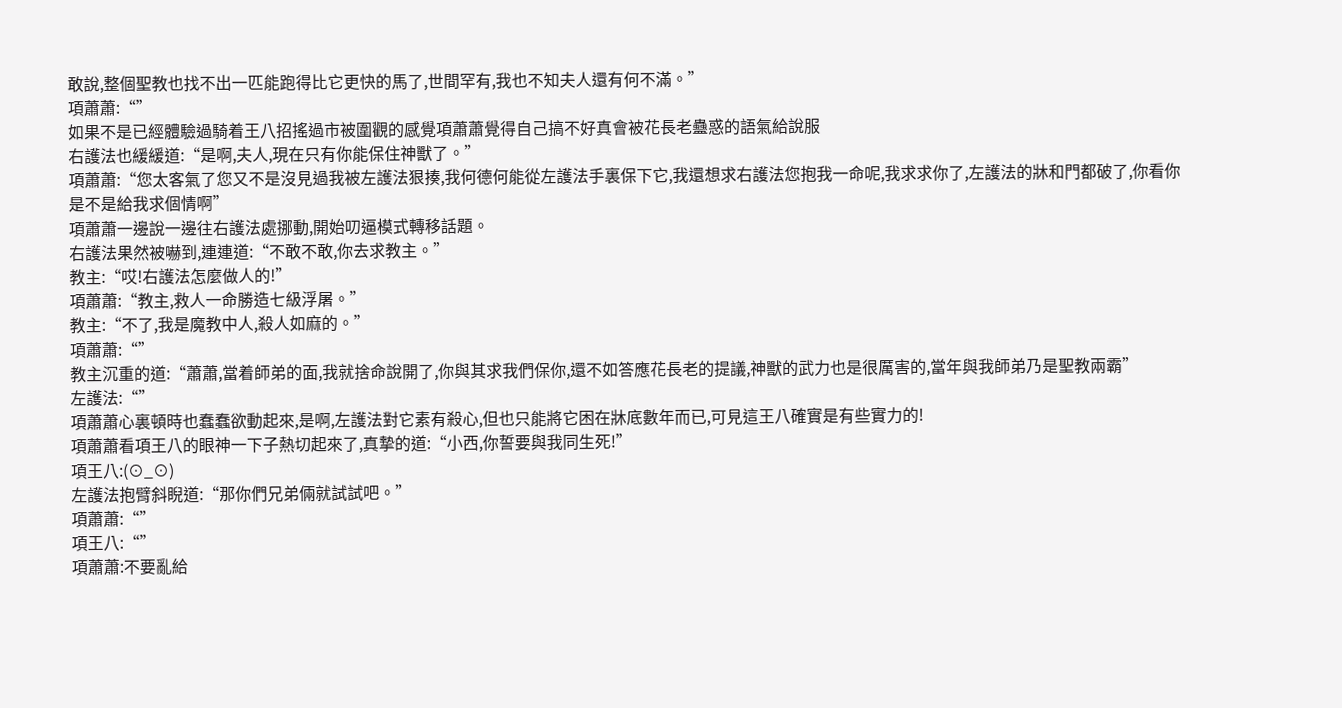敢說,整個聖教也找不出一匹能跑得比它更快的馬了,世間罕有,我也不知夫人還有何不滿。”
項蕭蕭:“”
如果不是已經體驗過騎着王八招搖過市被圍觀的感覺項蕭蕭覺得自己搞不好真會被花長老蠱惑的語氣給說服
右護法也緩緩道:“是啊,夫人,現在只有你能保住神獸了。”
項蕭蕭:“您太客氣了您又不是沒見過我被左護法狠揍,我何德何能從左護法手裏保下它,我還想求右護法您抱我一命呢,我求求你了,左護法的牀和門都破了,你看你是不是給我求個情啊”
項蕭蕭一邊說一邊往右護法處挪動,開始叨逼模式轉移話題。
右護法果然被嚇到,連連道:“不敢不敢,你去求教主。”
教主:“哎!右護法怎麼做人的!”
項蕭蕭:“教主,救人一命勝造七級浮屠。”
教主:“不了,我是魔教中人,殺人如麻的。”
項蕭蕭:“”
教主沉重的道:“蕭蕭,當着師弟的面,我就捨命說開了,你與其求我們保你,還不如答應花長老的提議,神獸的武力也是很厲害的,當年與我師弟乃是聖教兩霸”
左護法:“”
項蕭蕭心裏頓時也蠢蠢欲動起來,是啊,左護法對它素有殺心,但也只能將它困在牀底數年而已,可見這王八確實是有些實力的!
項蕭蕭看項王八的眼神一下子熱切起來了,真摯的道:“小西,你誓要與我同生死!”
項王八:(⊙_⊙)
左護法抱臂斜睨道:“那你們兄弟倆就試試吧。”
項蕭蕭:“”
項王八:“”
項蕭蕭:不要亂給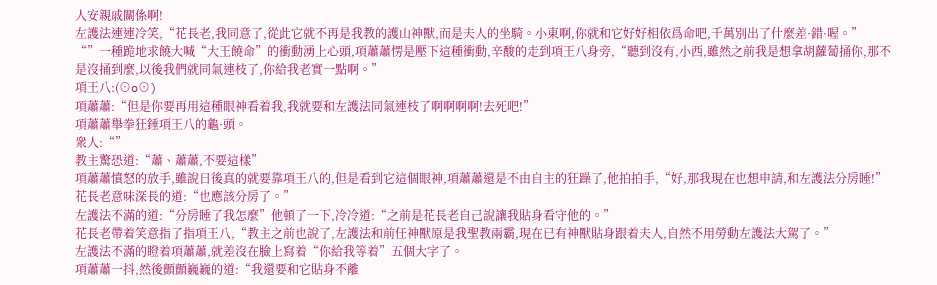人安親戚關係啊!
左護法連連冷笑,“花長老,我同意了,從此它就不再是我教的護山神獸,而是夫人的坐騎。小東啊,你就和它好好相依爲命吧,千萬別出了什麼差·錯·喔。”
“”一種跪地求饒大喊“大王饒命”的衝動湧上心頭,項蕭蕭愣是壓下這種衝動,辛酸的走到項王八身旁,“聽到沒有,小西,雖然之前我是想拿胡蘿蔔捅你,那不是沒捅到麼,以後我們就同氣連枝了,你給我老實一點啊。”
項王八:(⊙o⊙)
項蕭蕭:“但是你要再用這種眼神看着我,我就要和左護法同氣連枝了啊啊啊啊!去死吧!”
項蕭蕭舉拳狂錘項王八的龜·頭。
衆人:“”
教主驚恐道:“蕭、蕭蕭,不要這樣”
項蕭蕭憤怒的放手,雖說日後真的就要靠項王八的,但是看到它這個眼神,項蕭蕭還是不由自主的狂躁了,他拍拍手,“好,那我現在也想申請,和左護法分房睡!”
花長老意味深長的道:“也應該分房了。”
左護法不滿的道:“分房睡了我怎麼”他頓了一下,冷冷道:“之前是花長老自己說讓我貼身看守他的。”
花長老帶着笑意指了指項王八,“教主之前也說了,左護法和前任神獸原是我聖教兩霸,現在已有神獸貼身跟着夫人,自然不用勞動左護法大駕了。”
左護法不滿的瞪着項蕭蕭,就差沒在臉上寫着“你給我等着”五個大字了。
項蕭蕭一抖,然後顫顫巍巍的道:“我還要和它貼身不離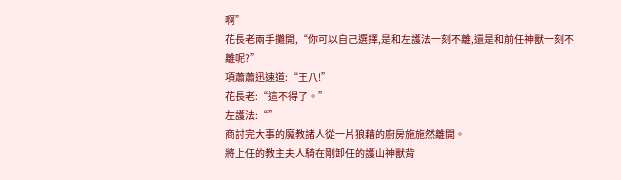啊”
花長老兩手攤開,“你可以自己選擇,是和左護法一刻不離,還是和前任神獸一刻不離呢?”
項蕭蕭迅速道:“王八!”
花長老:“這不得了。”
左護法:“”
商討完大事的魔教諸人從一片狼藉的廚房施施然離開。
將上任的教主夫人騎在剛卸任的護山神獸背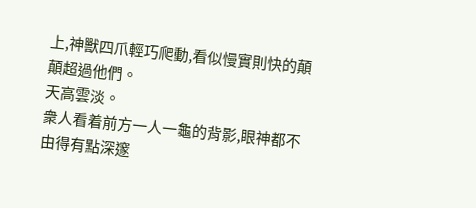上,神獸四爪輕巧爬動,看似慢實則快的顛顛超過他們。
天高雲淡。
衆人看着前方一人一龜的背影,眼神都不由得有點深邃